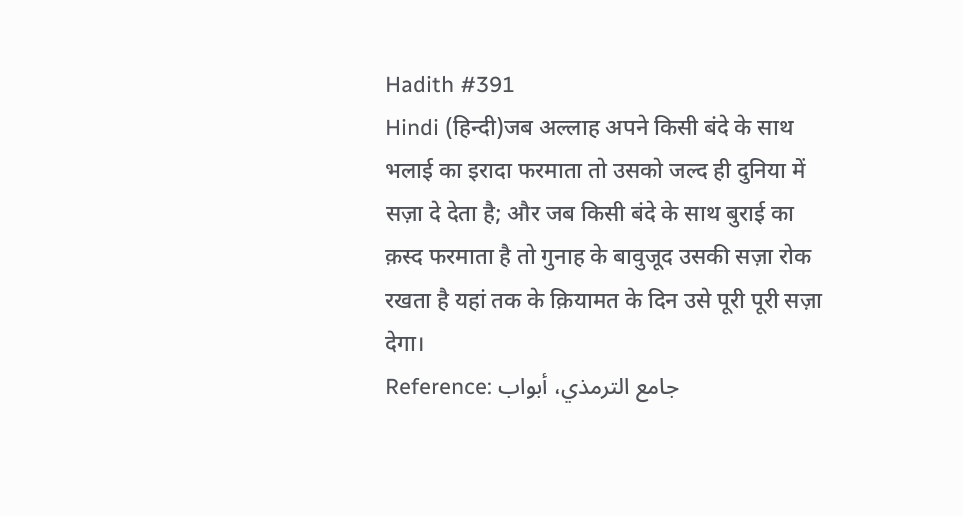Hadith #391
Hindi (हिन्दी)जब अल्लाह अपने किसी बंदे के साथ भलाई का इरादा फरमाता तो उसको जल्द ही दुनिया में सज़ा दे देता है; और जब किसी बंदे के साथ बुराई का क़स्द फरमाता है तो गुनाह के बावुजूद उसकी सज़ा रोक रखता है यहां तक के क़ियामत के दिन उसे पूरी पूरी सज़ा देगा।
Reference: جامع الترمذي، أبواب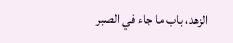الزهد، باب ما جاء في الصبر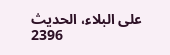على البلاء، الحدیث 2396